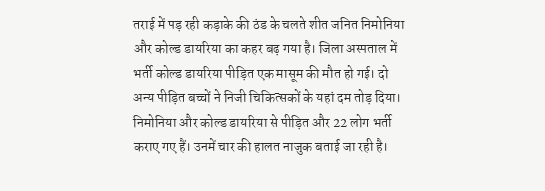तराई में पड़ रही कड़ाके की ठंड के चलते शीत जनित निमोनिया और कोल्ड डायरिया का कहर बढ़ गया है। जिला अस्पताल में भर्ती कोल्ड डायरिया पीड़ित एक मासूम की मौत हो गई। दो अन्य पीड़ित बच्चों ने निजी चिकित्सकों के यहां दम तोड़ दिया। निमोनिया और कोल्ड डायरिया से पीड़ित और 22 लोग भर्ती कराए गए हैं। उनमें चार की हालत नाजुक बताई जा रही है।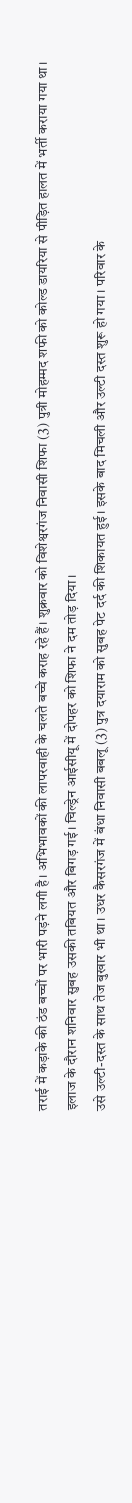तराई में कड़ाके की ठंड बच्चों पर भारी पड़ने लगी है। अभिभावकों की लापरवाही के चलते बच्चे कराह रहे हैं। शुक्रवार को विशेश्वरगंज निवासी शिफा (3) पुत्री मोहम्मद शफी को कोल्ड डायरिया से पीड़ित हालत में भर्ती कराया गया था। इलाज के दौरान शनिवार सुबह उसकी तबियत और बिगड़ गई। चिल्ड्रेन आईसीयू में दोपहर को शिफा ने दम तोड़ दिया।
उसे उल्टी-दस्त के साथ तेज बुखार भी था। उधर कैसरगंज में बंधा निवासी बबलू (3) पुत्र दयाराम को सुबह पेट दर्द की शिकायत हुई। इसके बाद मिचली और उल्टी दस्त शुरू हो गया। परिवार के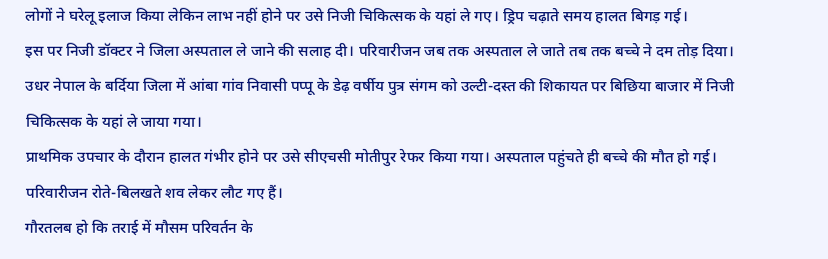लोगों ने घरेलू इलाज किया लेकिन लाभ नहीं होने पर उसे निजी चिकित्सक के यहां ले गए। ड्रिप चढ़ाते समय हालत बिगड़ गई।
इस पर निजी डॉक्टर ने जिला अस्पताल ले जाने की सलाह दी। परिवारीजन जब तक अस्पताल ले जाते तब तक बच्चे ने दम तोड़ दिया। उधर नेपाल के बर्दिया जिला में आंबा गांव निवासी पप्पू के डेढ़ वर्षीय पुत्र संगम को उल्टी-दस्त की शिकायत पर बिछिया बाजार में निजी चिकित्सक के यहां ले जाया गया।
प्राथमिक उपचार के दौरान हालत गंभीर होने पर उसे सीएचसी मोतीपुर रेफर किया गया। अस्पताल पहुंचते ही बच्चे की मौत हो गई। परिवारीजन रोते-बिलखते शव लेकर लौट गए हैं।
गौरतलब हो कि तराई में मौसम परिवर्तन के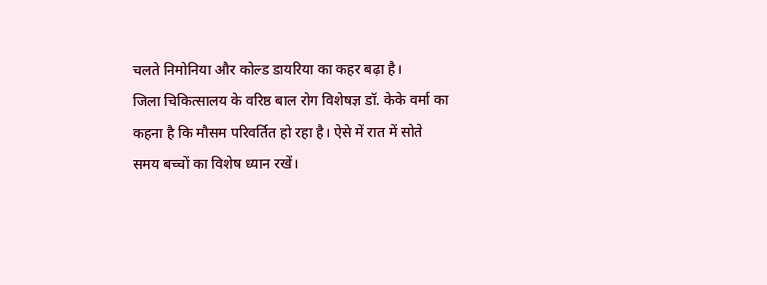चलते निमोनिया और कोल्ड डायरिया का कहर बढ़ा है।
जिला चिकित्सालय के वरिष्ठ बाल रोग विशेषज्ञ डॉ. केके वर्मा का कहना है कि मौसम परिवर्तित हो रहा है। ऐसे में रात में सोते समय बच्चों का विशेष ध्यान रखें।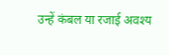उन्हें कंबल या रजाई अवश्य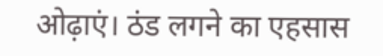ओढ़ाएं। ठंड लगने का एहसास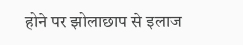होने पर झोलाछाप से इलाज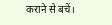कराने से बचें।